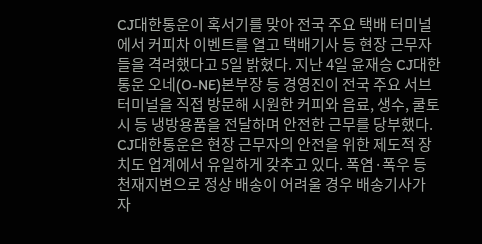CJ대한통운이 혹서기를 맞아 전국 주요 택배 터미널에서 커피차 이벤트를 열고 택배기사 등 현장 근무자들을 격려했다고 5일 밝혔다. 지난 4일 윤재승 CJ대한통운 오네(O-NE)본부장 등 경영진이 전국 주요 서브터미널을 직접 방문해 시원한 커피와 음료, 생수, 쿨토시 등 냉방용품을 전달하며 안전한 근무를 당부했다. CJ대한통운은 현장 근무자의 안전을 위한 제도적 장치도 업계에서 유일하게 갖추고 있다. 폭염·폭우 등 천재지변으로 정상 배송이 어려울 경우 배송기사가 자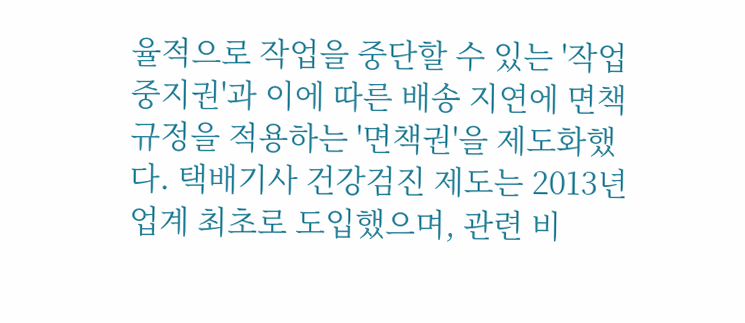율적으로 작업을 중단할 수 있는 '작업중지권'과 이에 따른 배송 지연에 면책 규정을 적용하는 '면책권'을 제도화했다. 택배기사 건강검진 제도는 2013년 업계 최초로 도입했으며, 관련 비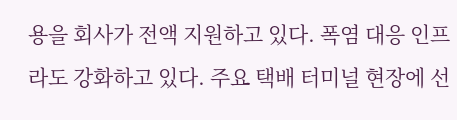용을 회사가 전액 지원하고 있다. 폭염 대응 인프라도 강화하고 있다. 주요 택배 터미널 현장에 선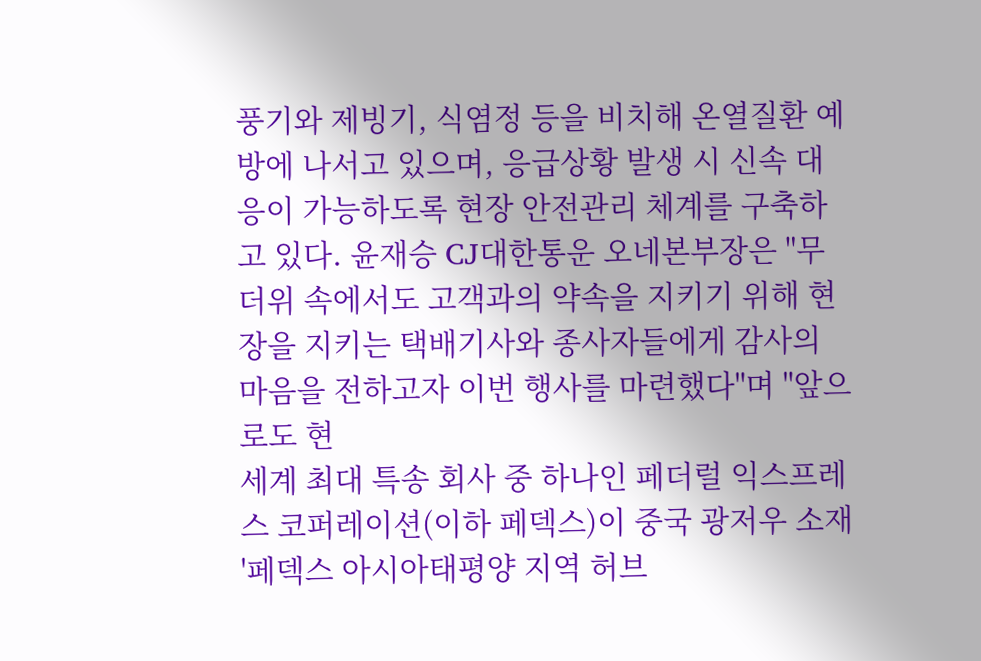풍기와 제빙기, 식염정 등을 비치해 온열질환 예방에 나서고 있으며, 응급상황 발생 시 신속 대응이 가능하도록 현장 안전관리 체계를 구축하고 있다. 윤재승 CJ대한통운 오네본부장은 "무더위 속에서도 고객과의 약속을 지키기 위해 현장을 지키는 택배기사와 종사자들에게 감사의 마음을 전하고자 이번 행사를 마련했다"며 "앞으로도 현
세계 최대 특송 회사 중 하나인 페더럴 익스프레스 코퍼레이션(이하 페덱스)이 중국 광저우 소재 '페덱스 아시아태평양 지역 허브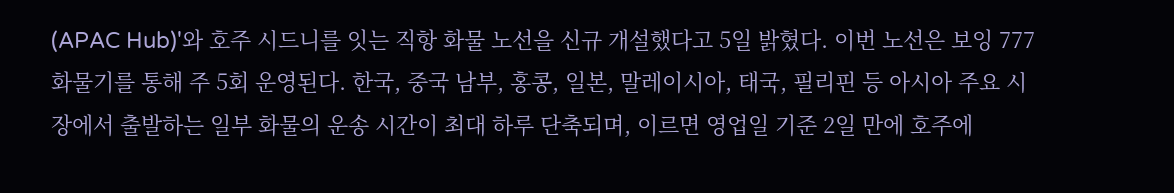(APAC Hub)'와 호주 시드니를 잇는 직항 화물 노선을 신규 개설했다고 5일 밝혔다. 이번 노선은 보잉 777 화물기를 통해 주 5회 운영된다. 한국, 중국 남부, 홍콩, 일본, 말레이시아, 태국, 필리핀 등 아시아 주요 시장에서 출발하는 일부 화물의 운송 시간이 최대 하루 단축되며, 이르면 영업일 기준 2일 만에 호주에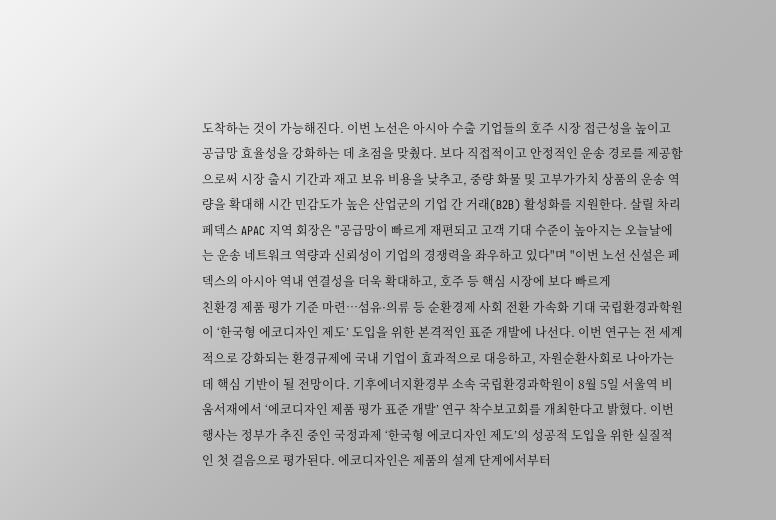도착하는 것이 가능해진다. 이번 노선은 아시아 수출 기업들의 호주 시장 접근성을 높이고 공급망 효율성을 강화하는 데 초점을 맞췄다. 보다 직접적이고 안정적인 운송 경로를 제공함으로써 시장 출시 기간과 재고 보유 비용을 낮추고, 중량 화물 및 고부가가치 상품의 운송 역량을 확대해 시간 민감도가 높은 산업군의 기업 간 거래(B2B) 활성화를 지원한다. 살릴 차리 페덱스 APAC 지역 회장은 "공급망이 빠르게 재편되고 고객 기대 수준이 높아지는 오늘날에는 운송 네트워크 역량과 신뢰성이 기업의 경쟁력을 좌우하고 있다"며 "이번 노선 신설은 페덱스의 아시아 역내 연결성을 더욱 확대하고, 호주 등 핵심 시장에 보다 빠르게
친환경 제품 평가 기준 마련…섬유·의류 등 순환경제 사회 전환 가속화 기대 국립환경과학원이 ‘한국형 에코디자인 제도’ 도입을 위한 본격적인 표준 개발에 나선다. 이번 연구는 전 세계적으로 강화되는 환경규제에 국내 기업이 효과적으로 대응하고, 자원순환사회로 나아가는 데 핵심 기반이 될 전망이다. 기후에너지환경부 소속 국립환경과학원이 8월 5일 서울역 비움서재에서 ‘에코디자인 제품 평가 표준 개발’ 연구 착수보고회를 개최한다고 밝혔다. 이번 행사는 정부가 추진 중인 국정과제 ‘한국형 에코디자인 제도’의 성공적 도입을 위한 실질적인 첫 걸음으로 평가된다. 에코디자인은 제품의 설계 단계에서부터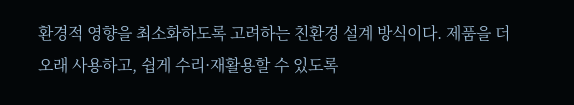환경적 영향을 최소화하도록 고려하는 친환경 설계 방식이다. 제품을 더 오래 사용하고, 쉽게 수리·재활용할 수 있도록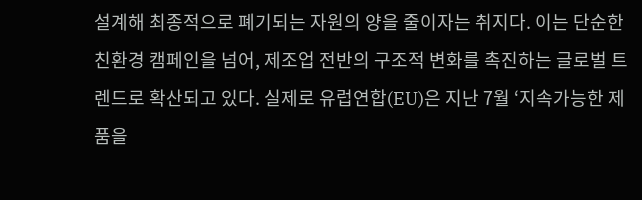설계해 최종적으로 폐기되는 자원의 양을 줄이자는 취지다. 이는 단순한 친환경 캠페인을 넘어, 제조업 전반의 구조적 변화를 촉진하는 글로벌 트렌드로 확산되고 있다. 실제로 유럽연합(EU)은 지난 7월 ‘지속가능한 제품을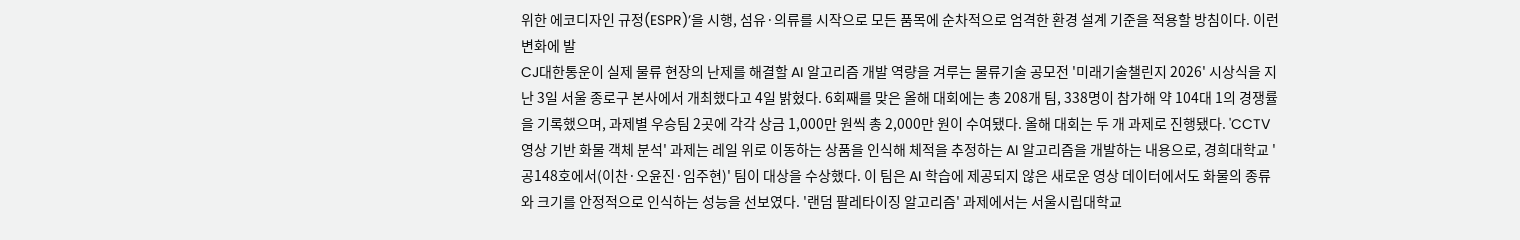위한 에코디자인 규정(ESPR)’을 시행, 섬유·의류를 시작으로 모든 품목에 순차적으로 엄격한 환경 설계 기준을 적용할 방침이다. 이런 변화에 발
CJ대한통운이 실제 물류 현장의 난제를 해결할 AI 알고리즘 개발 역량을 겨루는 물류기술 공모전 '미래기술챌린지 2026' 시상식을 지난 3일 서울 종로구 본사에서 개최했다고 4일 밝혔다. 6회째를 맞은 올해 대회에는 총 208개 팀, 338명이 참가해 약 104대 1의 경쟁률을 기록했으며, 과제별 우승팀 2곳에 각각 상금 1,000만 원씩 총 2,000만 원이 수여됐다. 올해 대회는 두 개 과제로 진행됐다. 'CCTV 영상 기반 화물 객체 분석' 과제는 레일 위로 이동하는 상품을 인식해 체적을 추정하는 AI 알고리즘을 개발하는 내용으로, 경희대학교 '공148호에서(이찬·오윤진·임주현)' 팀이 대상을 수상했다. 이 팀은 AI 학습에 제공되지 않은 새로운 영상 데이터에서도 화물의 종류와 크기를 안정적으로 인식하는 성능을 선보였다. '랜덤 팔레타이징 알고리즘' 과제에서는 서울시립대학교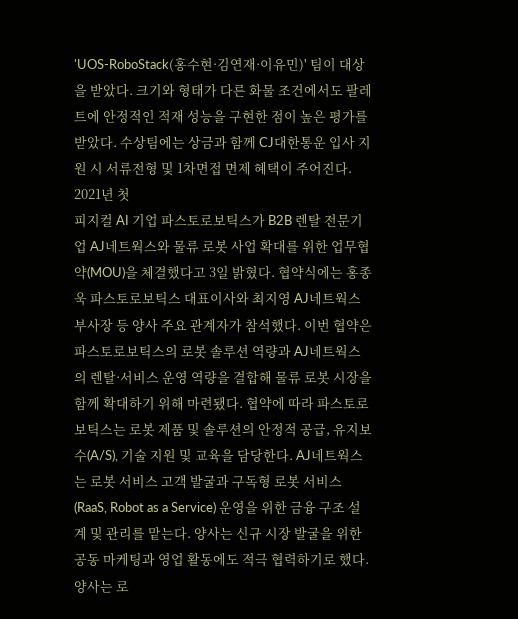'UOS-RoboStack(홍수현·김연재·이유민)' 팀이 대상을 받았다. 크기와 형태가 다른 화물 조건에서도 팔레트에 안정적인 적재 성능을 구현한 점이 높은 평가를 받았다. 수상팀에는 상금과 함께 CJ대한통운 입사 지원 시 서류전형 및 1차면접 면제 혜택이 주어진다. 2021년 첫
피지컬 AI 기업 파스토로보틱스가 B2B 렌탈 전문기업 AJ네트웍스와 물류 로봇 사업 확대를 위한 업무협약(MOU)을 체결했다고 3일 밝혔다. 협약식에는 홍종욱 파스토로보틱스 대표이사와 최지영 AJ네트웍스 부사장 등 양사 주요 관계자가 참석했다. 이번 협약은 파스토로보틱스의 로봇 솔루션 역량과 AJ네트웍스의 렌탈·서비스 운영 역량을 결합해 물류 로봇 시장을 함께 확대하기 위해 마련됐다. 협약에 따라 파스토로보틱스는 로봇 제품 및 솔루션의 안정적 공급, 유지보수(A/S), 기술 지원 및 교육을 담당한다. AJ네트웍스는 로봇 서비스 고객 발굴과 구독형 로봇 서비스(RaaS, Robot as a Service) 운영을 위한 금융 구조 설계 및 관리를 맡는다. 양사는 신규 시장 발굴을 위한 공동 마케팅과 영업 활동에도 적극 협력하기로 했다. 양사는 로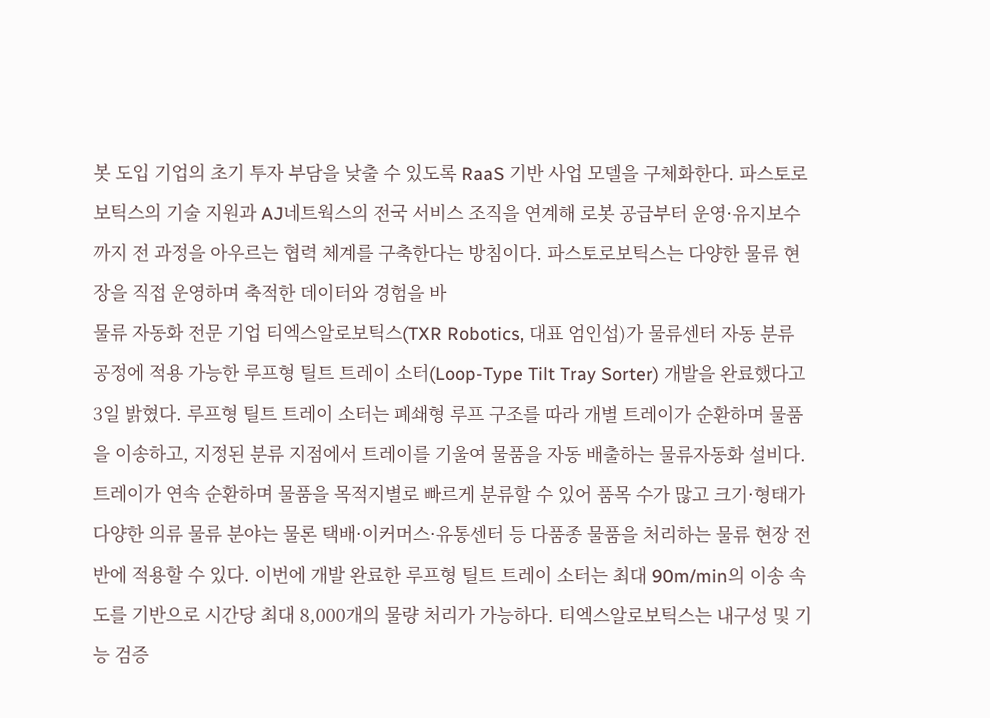봇 도입 기업의 초기 투자 부담을 낮출 수 있도록 RaaS 기반 사업 모델을 구체화한다. 파스토로보틱스의 기술 지원과 AJ네트웍스의 전국 서비스 조직을 연계해 로봇 공급부터 운영·유지보수까지 전 과정을 아우르는 협력 체계를 구축한다는 방침이다. 파스토로보틱스는 다양한 물류 현장을 직접 운영하며 축적한 데이터와 경험을 바
물류 자동화 전문 기업 티엑스알로보틱스(TXR Robotics, 대표 엄인섭)가 물류센터 자동 분류 공정에 적용 가능한 루프형 틸트 트레이 소터(Loop-Type Tilt Tray Sorter) 개발을 완료했다고 3일 밝혔다. 루프형 틸트 트레이 소터는 폐쇄형 루프 구조를 따라 개별 트레이가 순환하며 물품을 이송하고, 지정된 분류 지점에서 트레이를 기울여 물품을 자동 배출하는 물류자동화 설비다. 트레이가 연속 순환하며 물품을 목적지별로 빠르게 분류할 수 있어 품목 수가 많고 크기·형태가 다양한 의류 물류 분야는 물론 택배·이커머스·유통센터 등 다품종 물품을 처리하는 물류 현장 전반에 적용할 수 있다. 이번에 개발 완료한 루프형 틸트 트레이 소터는 최대 90m/min의 이송 속도를 기반으로 시간당 최대 8,000개의 물량 처리가 가능하다. 티엑스알로보틱스는 내구성 및 기능 검증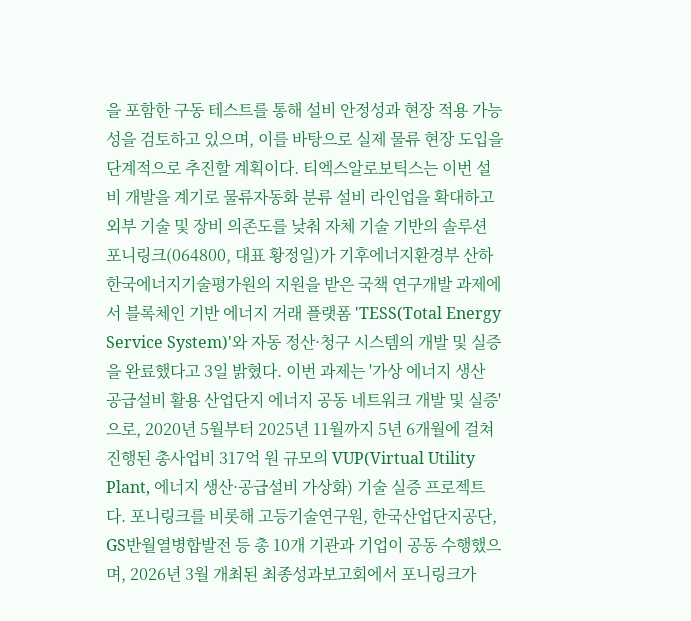을 포함한 구동 테스트를 통해 설비 안정성과 현장 적용 가능성을 검토하고 있으며, 이를 바탕으로 실제 물류 현장 도입을 단계적으로 추진할 계획이다. 티엑스알로보틱스는 이번 설비 개발을 계기로 물류자동화 분류 설비 라인업을 확대하고 외부 기술 및 장비 의존도를 낮춰 자체 기술 기반의 솔루션
포니링크(064800, 대표 황정일)가 기후에너지환경부 산하 한국에너지기술평가원의 지원을 받은 국책 연구개발 과제에서 블록체인 기반 에너지 거래 플랫폼 'TESS(Total Energy Service System)'와 자동 정산·청구 시스템의 개발 및 실증을 완료했다고 3일 밝혔다. 이번 과제는 '가상 에너지 생산 공급설비 활용 산업단지 에너지 공동 네트워크 개발 및 실증'으로, 2020년 5월부터 2025년 11월까지 5년 6개월에 걸쳐 진행된 총사업비 317억 원 규모의 VUP(Virtual Utility Plant, 에너지 생산·공급설비 가상화) 기술 실증 프로젝트다. 포니링크를 비롯해 고등기술연구원, 한국산업단지공단, GS반월열병합발전 등 총 10개 기관과 기업이 공동 수행했으며, 2026년 3월 개최된 최종성과보고회에서 포니링크가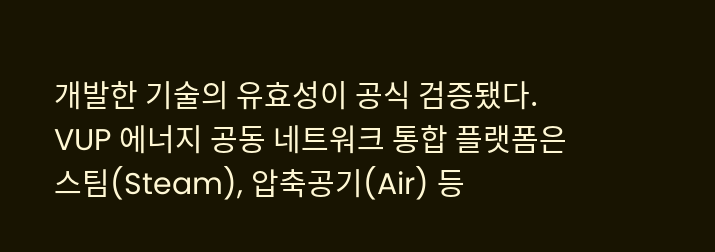개발한 기술의 유효성이 공식 검증됐다. VUP 에너지 공동 네트워크 통합 플랫폼은 스팀(Steam), 압축공기(Air) 등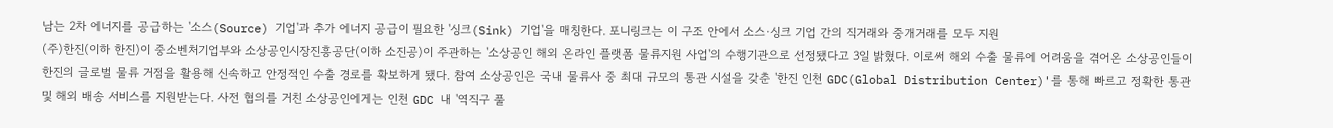남는 2차 에너지를 공급하는 '소스(Source) 기업'과 추가 에너지 공급이 필요한 '싱크(Sink) 기업'을 매칭한다. 포니링크는 이 구조 안에서 소스·싱크 기업 간의 직거래와 중개거래를 모두 지원
(주)한진(이하 한진)이 중소벤처기업부와 소상공인시장진흥공단(이하 소진공)이 주관하는 '소상공인 해외 온라인 플랫폼 물류지원 사업'의 수행기관으로 선정됐다고 3일 밝혔다. 이로써 해외 수출 물류에 어려움을 겪어온 소상공인들이 한진의 글로벌 물류 거점을 활용해 신속하고 안정적인 수출 경로를 확보하게 됐다. 참여 소상공인은 국내 물류사 중 최대 규모의 통관 시설을 갖춘 '한진 인천 GDC(Global Distribution Center)'를 통해 빠르고 정확한 통관 및 해외 배송 서비스를 지원받는다. 사전 협의를 거친 소상공인에게는 인천 GDC 내 '역직구 풀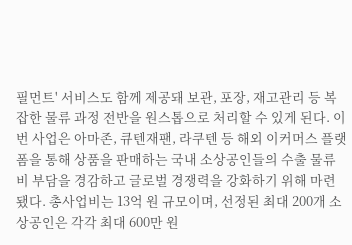필먼트' 서비스도 함께 제공돼 보관, 포장, 재고관리 등 복잡한 물류 과정 전반을 원스톱으로 처리할 수 있게 된다. 이번 사업은 아마존, 큐텐재팬, 라쿠텐 등 해외 이커머스 플랫폼을 통해 상품을 판매하는 국내 소상공인들의 수출 물류비 부담을 경감하고 글로벌 경쟁력을 강화하기 위해 마련됐다. 총사업비는 13억 원 규모이며, 선정된 최대 200개 소상공인은 각각 최대 600만 원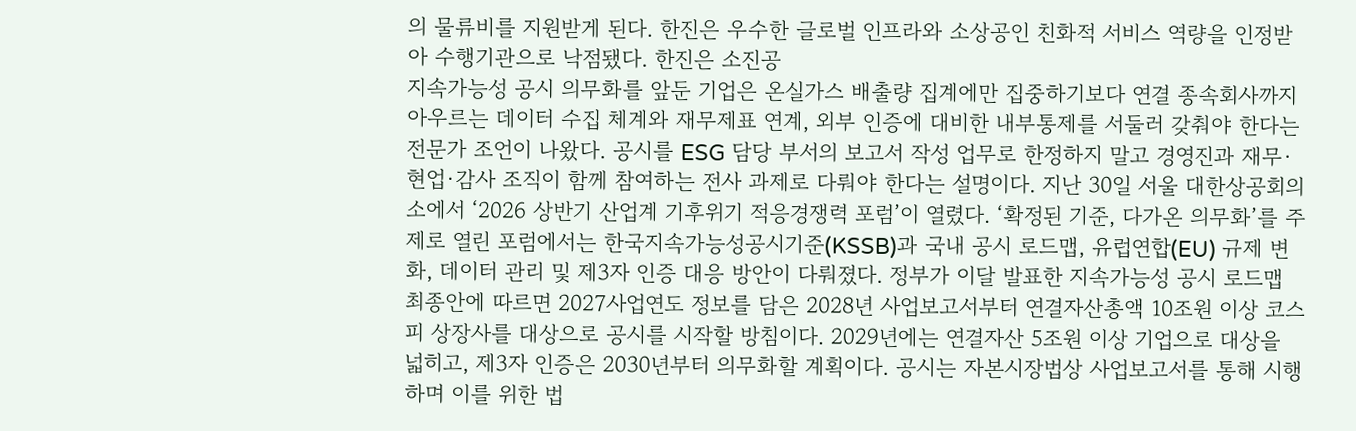의 물류비를 지원받게 된다. 한진은 우수한 글로벌 인프라와 소상공인 친화적 서비스 역량을 인정받아 수행기관으로 낙점됐다. 한진은 소진공
지속가능성 공시 의무화를 앞둔 기업은 온실가스 배출량 집계에만 집중하기보다 연결 종속회사까지 아우르는 데이터 수집 체계와 재무제표 연계, 외부 인증에 대비한 내부통제를 서둘러 갖춰야 한다는 전문가 조언이 나왔다. 공시를 ESG 담당 부서의 보고서 작성 업무로 한정하지 말고 경영진과 재무·현업·감사 조직이 함께 참여하는 전사 과제로 다뤄야 한다는 설명이다. 지난 30일 서울 대한상공회의소에서 ‘2026 상반기 산업계 기후위기 적응경쟁력 포럼’이 열렸다. ‘확정된 기준, 다가온 의무화’를 주제로 열린 포럼에서는 한국지속가능성공시기준(KSSB)과 국내 공시 로드맵, 유럽연합(EU) 규제 변화, 데이터 관리 및 제3자 인증 대응 방안이 다뤄졌다. 정부가 이달 발표한 지속가능성 공시 로드맵 최종안에 따르면 2027사업연도 정보를 담은 2028년 사업보고서부터 연결자산총액 10조원 이상 코스피 상장사를 대상으로 공시를 시작할 방침이다. 2029년에는 연결자산 5조원 이상 기업으로 대상을 넓히고, 제3자 인증은 2030년부터 의무화할 계획이다. 공시는 자본시장법상 사업보고서를 통해 시행하며 이를 위한 법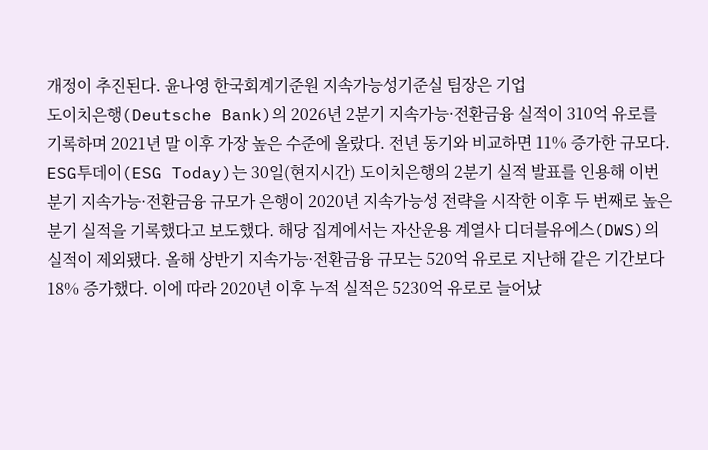개정이 추진된다. 윤나영 한국회계기준원 지속가능성기준실 팀장은 기업
도이치은행(Deutsche Bank)의 2026년 2분기 지속가능·전환금융 실적이 310억 유로를 기록하며 2021년 말 이후 가장 높은 수준에 올랐다. 전년 동기와 비교하면 11% 증가한 규모다. ESG투데이(ESG Today)는 30일(현지시간) 도이치은행의 2분기 실적 발표를 인용해 이번 분기 지속가능·전환금융 규모가 은행이 2020년 지속가능성 전략을 시작한 이후 두 번째로 높은 분기 실적을 기록했다고 보도했다. 해당 집계에서는 자산운용 계열사 디더블유에스(DWS)의 실적이 제외됐다. 올해 상반기 지속가능·전환금융 규모는 520억 유로로 지난해 같은 기간보다 18% 증가했다. 이에 따라 2020년 이후 누적 실적은 5230억 유로로 늘어났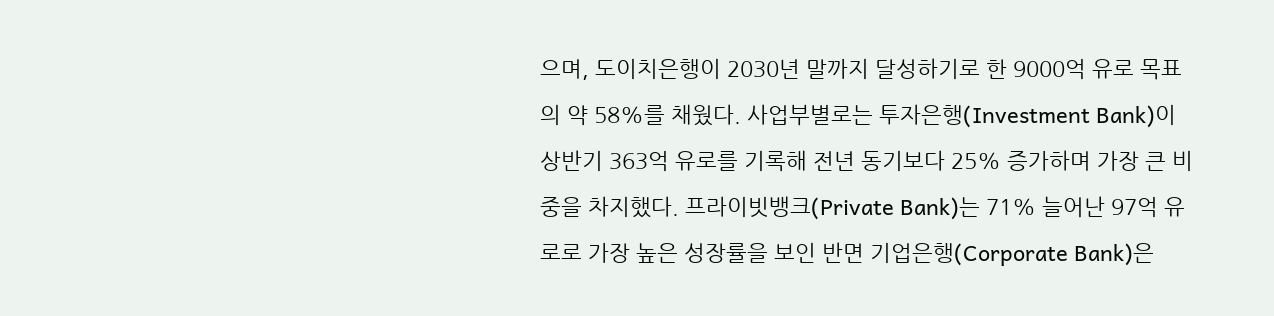으며, 도이치은행이 2030년 말까지 달성하기로 한 9000억 유로 목표의 약 58%를 채웠다. 사업부별로는 투자은행(Investment Bank)이 상반기 363억 유로를 기록해 전년 동기보다 25% 증가하며 가장 큰 비중을 차지했다. 프라이빗뱅크(Private Bank)는 71% 늘어난 97억 유로로 가장 높은 성장률을 보인 반면 기업은행(Corporate Bank)은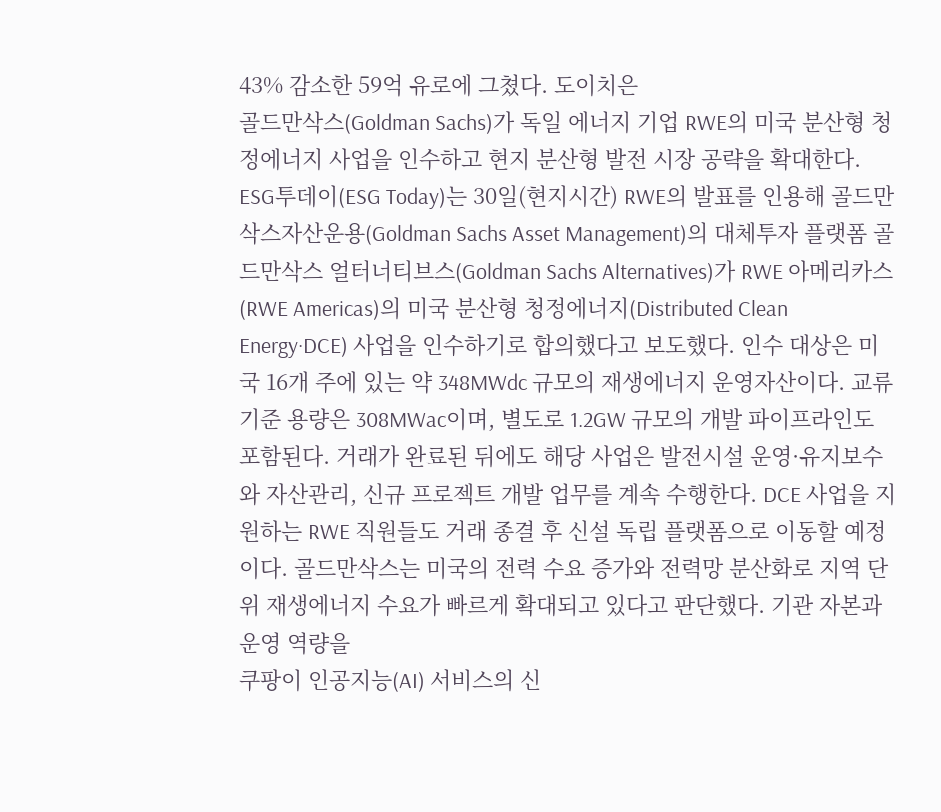43% 감소한 59억 유로에 그쳤다. 도이치은
골드만삭스(Goldman Sachs)가 독일 에너지 기업 RWE의 미국 분산형 청정에너지 사업을 인수하고 현지 분산형 발전 시장 공략을 확대한다. ESG투데이(ESG Today)는 30일(현지시간) RWE의 발표를 인용해 골드만삭스자산운용(Goldman Sachs Asset Management)의 대체투자 플랫폼 골드만삭스 얼터너티브스(Goldman Sachs Alternatives)가 RWE 아메리카스(RWE Americas)의 미국 분산형 청정에너지(Distributed Clean Energy·DCE) 사업을 인수하기로 합의했다고 보도했다. 인수 대상은 미국 16개 주에 있는 약 348MWdc 규모의 재생에너지 운영자산이다. 교류 기준 용량은 308MWac이며, 별도로 1.2GW 규모의 개발 파이프라인도 포함된다. 거래가 완료된 뒤에도 해당 사업은 발전시설 운영·유지보수와 자산관리, 신규 프로젝트 개발 업무를 계속 수행한다. DCE 사업을 지원하는 RWE 직원들도 거래 종결 후 신설 독립 플랫폼으로 이동할 예정이다. 골드만삭스는 미국의 전력 수요 증가와 전력망 분산화로 지역 단위 재생에너지 수요가 빠르게 확대되고 있다고 판단했다. 기관 자본과 운영 역량을
쿠팡이 인공지능(AI) 서비스의 신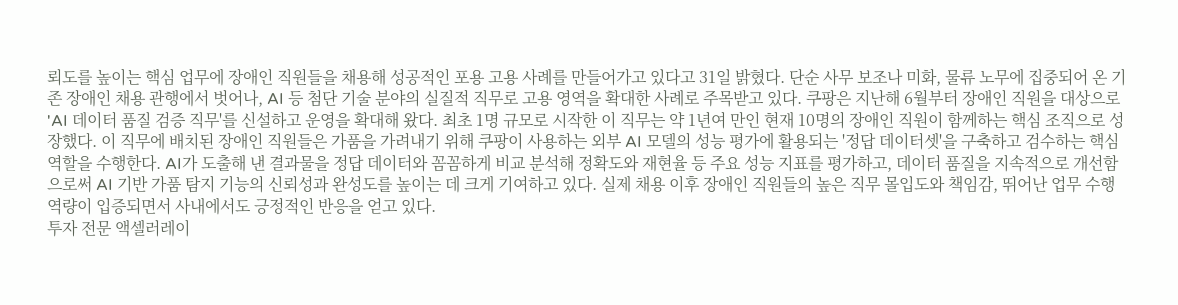뢰도를 높이는 핵심 업무에 장애인 직원들을 채용해 성공적인 포용 고용 사례를 만들어가고 있다고 31일 밝혔다. 단순 사무 보조나 미화, 물류 노무에 집중되어 온 기존 장애인 채용 관행에서 벗어나, AI 등 첨단 기술 분야의 실질적 직무로 고용 영역을 확대한 사례로 주목받고 있다. 쿠팡은 지난해 6월부터 장애인 직원을 대상으로 'AI 데이터 품질 검증 직무'를 신설하고 운영을 확대해 왔다. 최초 1명 규모로 시작한 이 직무는 약 1년여 만인 현재 10명의 장애인 직원이 함께하는 핵심 조직으로 성장했다. 이 직무에 배치된 장애인 직원들은 가품을 가려내기 위해 쿠팡이 사용하는 외부 AI 모델의 성능 평가에 활용되는 '정답 데이터셋'을 구축하고 검수하는 핵심 역할을 수행한다. AI가 도출해 낸 결과물을 정답 데이터와 꼼꼼하게 비교 분석해 정확도와 재현율 등 주요 성능 지표를 평가하고, 데이터 품질을 지속적으로 개선함으로써 AI 기반 가품 탐지 기능의 신뢰성과 완성도를 높이는 데 크게 기여하고 있다. 실제 채용 이후 장애인 직원들의 높은 직무 몰입도와 책임감, 뛰어난 업무 수행 역량이 입증되면서 사내에서도 긍정적인 반응을 얻고 있다.
투자 전문 액셀러레이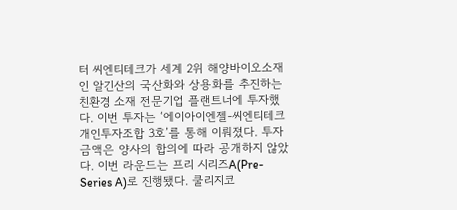터 씨엔티테크가 세계 2위 해양바이오소재인 알긴산의 국산화와 상용화를 추진하는 친환경 소재 전문기업 플랜트너에 투자했다. 이번 투자는 ‘에이아이엔젤-씨엔티테크 개인투자조합 3호’를 통해 이뤄졌다. 투자금액은 양사의 합의에 따라 공개하지 않았다. 이번 라운드는 프리 시리즈A(Pre-Series A)로 진행됐다. 쿨리지코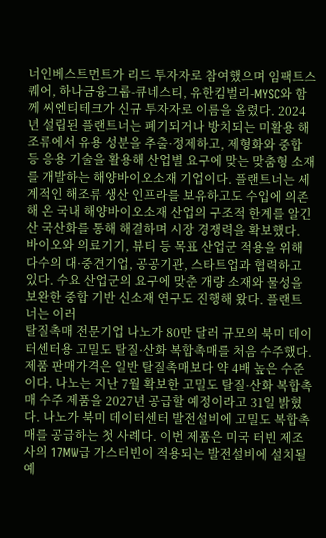너인베스트먼트가 리드 투자자로 참여했으며 임팩트스퀘어, 하나금융그룹-큐네스티, 유한킴벌리-MYSC와 함께 씨엔티테크가 신규 투자자로 이름을 올렸다. 2024년 설립된 플랜트너는 폐기되거나 방치되는 미활용 해조류에서 유용 성분을 추출·정제하고, 제형화와 중합 등 응용 기술을 활용해 산업별 요구에 맞는 맞춤형 소재를 개발하는 해양바이오소재 기업이다. 플랜트너는 세계적인 해조류 생산 인프라를 보유하고도 수입에 의존해 온 국내 해양바이오소재 산업의 구조적 한계를 알긴산 국산화를 통해 해결하며 시장 경쟁력을 확보했다. 바이오와 의료기기, 뷰티 등 목표 산업군 적용을 위해 다수의 대·중견기업, 공공기관, 스타트업과 협력하고 있다. 수요 산업군의 요구에 맞춘 개량 소재와 물성을 보완한 중합 기반 신소재 연구도 진행해 왔다. 플랜트너는 이러
탈질촉매 전문기업 나노가 80만 달러 규모의 북미 데이터센터용 고밀도 탈질·산화 복합촉매를 처음 수주했다. 제품 판매가격은 일반 탈질촉매보다 약 4배 높은 수준이다. 나노는 지난 7월 확보한 고밀도 탈질·산화 복합촉매 수주 제품을 2027년 공급할 예정이라고 31일 밝혔다. 나노가 북미 데이터센터 발전설비에 고밀도 복합촉매를 공급하는 첫 사례다. 이번 제품은 미국 터빈 제조사의 17MW급 가스터빈이 적용되는 발전설비에 설치될 예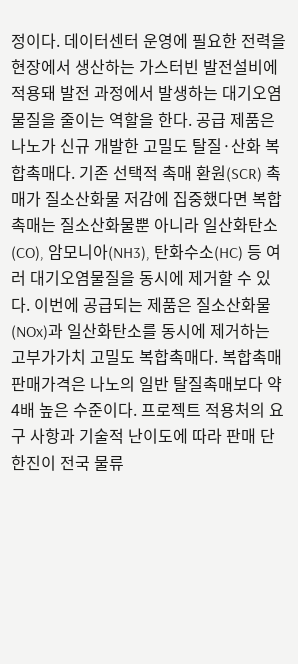정이다. 데이터센터 운영에 필요한 전력을 현장에서 생산하는 가스터빈 발전설비에 적용돼 발전 과정에서 발생하는 대기오염물질을 줄이는 역할을 한다. 공급 제품은 나노가 신규 개발한 고밀도 탈질·산화 복합촉매다. 기존 선택적 촉매 환원(SCR) 촉매가 질소산화물 저감에 집중했다면 복합촉매는 질소산화물뿐 아니라 일산화탄소(CO), 암모니아(NH3), 탄화수소(HC) 등 여러 대기오염물질을 동시에 제거할 수 있다. 이번에 공급되는 제품은 질소산화물(NOx)과 일산화탄소를 동시에 제거하는 고부가가치 고밀도 복합촉매다. 복합촉매 판매가격은 나노의 일반 탈질촉매보다 약 4배 높은 수준이다. 프로젝트 적용처의 요구 사항과 기술적 난이도에 따라 판매 단
한진이 전국 물류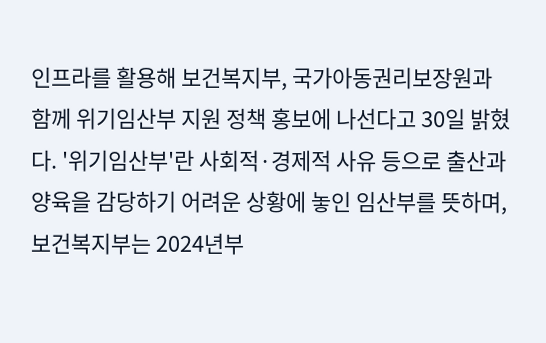인프라를 활용해 보건복지부, 국가아동권리보장원과 함께 위기임산부 지원 정책 홍보에 나선다고 30일 밝혔다. '위기임산부'란 사회적·경제적 사유 등으로 출산과 양육을 감당하기 어려운 상황에 놓인 임산부를 뜻하며, 보건복지부는 2024년부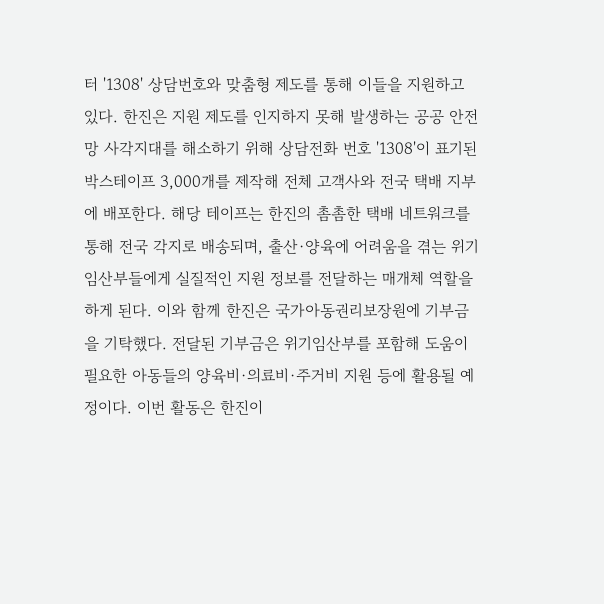터 '1308' 상담번호와 맞춤형 제도를 통해 이들을 지원하고 있다. 한진은 지원 제도를 인지하지 못해 발생하는 공공 안전망 사각지대를 해소하기 위해 상담전화 번호 '1308'이 표기된 박스테이프 3,000개를 제작해 전체 고객사와 전국 택배 지부에 배포한다. 해당 테이프는 한진의 촘촘한 택배 네트워크를 통해 전국 각지로 배송되며, 출산·양육에 어려움을 겪는 위기임산부들에게 실질적인 지원 정보를 전달하는 매개체 역할을 하게 된다. 이와 함께 한진은 국가아동권리보장원에 기부금을 기탁했다. 전달된 기부금은 위기임산부를 포함해 도움이 필요한 아동들의 양육비·의료비·주거비 지원 등에 활용될 예정이다. 이번 활동은 한진이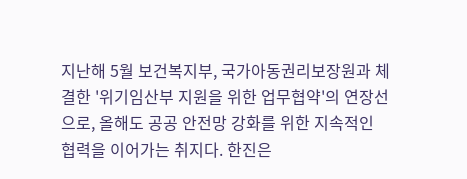지난해 5월 보건복지부, 국가아동권리보장원과 체결한 '위기임산부 지원을 위한 업무협약'의 연장선으로, 올해도 공공 안전망 강화를 위한 지속적인 협력을 이어가는 취지다. 한진은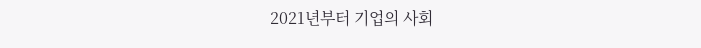2021년부터 기업의 사회